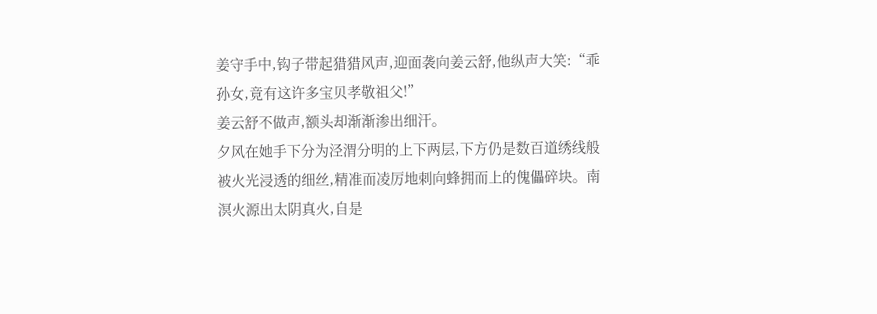姜守手中,钩子带起猎猎风声,迎面袭向姜云舒,他纵声大笑:“乖孙女,竟有这许多宝贝孝敬祖父!”
姜云舒不做声,额头却渐渐渗出细汗。
夕风在她手下分为泾渭分明的上下两层,下方仍是数百道绣线般被火光浸透的细丝,精准而凌厉地刺向蜂拥而上的傀儡碎块。南溟火源出太阴真火,自是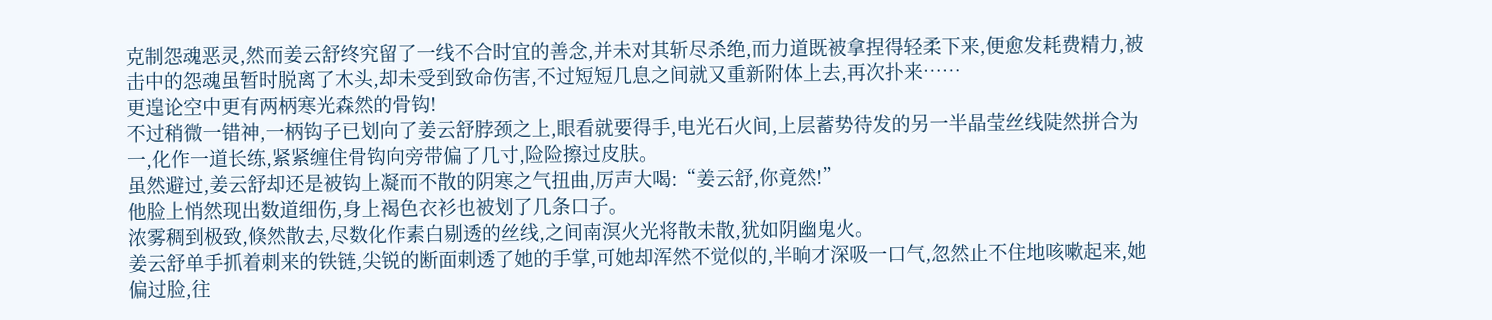克制怨魂恶灵,然而姜云舒终究留了一线不合时宜的善念,并未对其斩尽杀绝,而力道既被拿捏得轻柔下来,便愈发耗费精力,被击中的怨魂虽暂时脱离了木头,却未受到致命伤害,不过短短几息之间就又重新附体上去,再次扑来……
更遑论空中更有两柄寒光森然的骨钩!
不过稍微一错神,一柄钩子已划向了姜云舒脖颈之上,眼看就要得手,电光石火间,上层蓄势待发的另一半晶莹丝线陡然拼合为一,化作一道长练,紧紧缠住骨钩向旁带偏了几寸,险险擦过皮肤。
虽然避过,姜云舒却还是被钩上凝而不散的阴寒之气扭曲,厉声大喝:“姜云舒,你竟然!”
他脸上悄然现出数道细伤,身上褐色衣衫也被划了几条口子。
浓雾稠到极致,倏然散去,尽数化作素白剔透的丝线,之间南溟火光将散未散,犹如阴幽鬼火。
姜云舒单手抓着刺来的铁链,尖锐的断面刺透了她的手掌,可她却浑然不觉似的,半晌才深吸一口气,忽然止不住地咳嗽起来,她偏过脸,往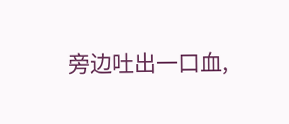旁边吐出一口血,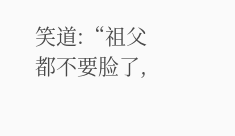笑道:“祖父都不要脸了,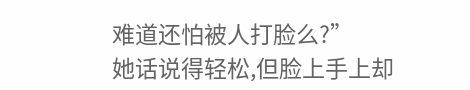难道还怕被人打脸么?”
她话说得轻松,但脸上手上却